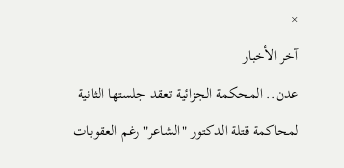×
آخر الأخبار
عدن.. المحكمة الجزائية تعقد جلستها الثانية لمحاكمة قتلة الدكتور "الشاعر" رغم العقوبات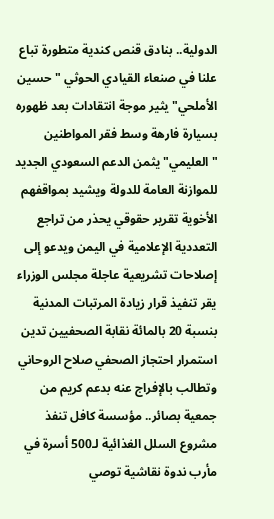الدولية.. بنادق قنص كندية متطورة تباع علنا في صنعاء القيادي الحوثي "حسين الأملحي" يثير موجة انتقادات بعد ظهوره بسيارة فارهة وسط فقر المواطنين "العليمي" يثمن الدعم السعودي الجديد للموازنة العامة للدولة ويشيد بمواقفهم الأخوية تقرير حقوقي يحذر من تراجع التعددية الإعلامية في اليمن ويدعو إلى إصلاحات تشريعية عاجلة مجلس الوزراء يقر تنفيذ قرار زيادة المرتبات المدنية بنسبة 20 بالمائة نقابة الصحفيين تدين استمرار احتجاز الصحفي صلاح الروحاني وتطالب بالإفراج عنه بدعم كريم من جمعية بصائر.. مؤسسة كافل تنفذ مشروع السلل الغذائية لـ500 أسرة في مأرب ندوة نقاشية توصي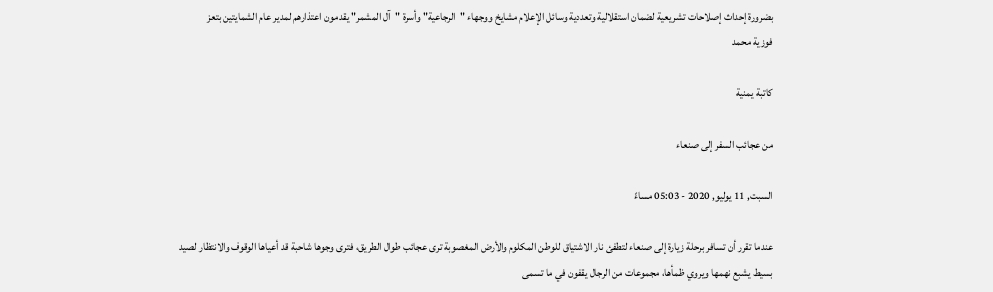بضرورة إحداث إصلاحات تشريعية لضمان استقلالية وتعددية وسائل الإعلام مشايخ ووجهاء "الرجاعية" وأسرة "آل المشمر" يقدمون اعتذارهم لمدير عام الشمايتين بتعز
فوزية محمد

كاتبة يمنية

من عجائب السفر إلى صنعاء

السبت, 11 يوليو, 2020 - 05:03 مساءً

عندما تقرر أن تسافر برحلة زيارة إلى صنعاء لتطفئ نار الاشتياق للوطن المكلوم والأرض المغصوبة ترى عجائب طوال الطريق، فترى وجوها شاحبة قد أعياها الوقوف والانتظار لصيد بسيط يشبع نهمها ويروي ظمأها، مجموعات من الرجال يقفون في ما تسمى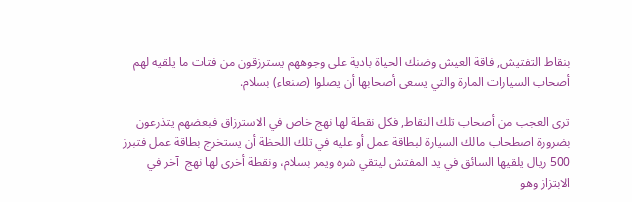بنقاط التفتيش, فاقة العيش وضنك الحياة بادية على وجوههم يسترزقون من فتات ما يلقيه لهم أصحاب السيارات المارة والتي يسعى أصحابها أن يصلوا (صنعاء) بسلام.

ترى العجب من أصحاب تلك النقاط, فكل نقطة لها نهج خاص في الاسترزاق فبعضهم يتذرعون بضرورة اصطحاب مالك السيارة لبطاقة عمل أو عليه في تلك اللحظة أن يستخرج بطاقة عمل فتبرز 500 ريال يلقيها السائق في يد المفتش ليتقي شره ويمر بسلام، ونقطة أخرى لها نهج  آخر في الابتزاز وهو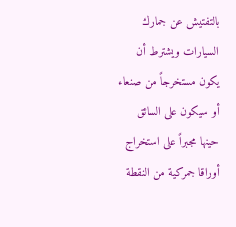بالتفتيش عن جمارك السيارات ويشترط أن يكون مستخرجاً من صنعاء أو سيكون على السائق حينها مجبراً على استخراج أوراقا جمركية من النقطة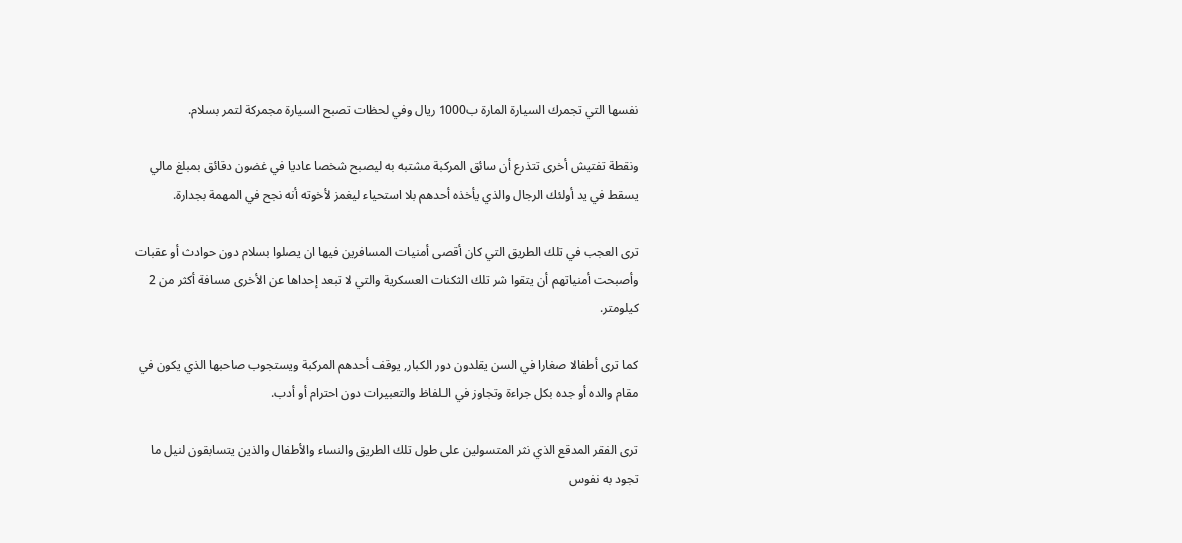نفسها التي تجمرك السيارة المارة ب1000 ريال وفي لحظات تصبح السيارة مجمركة لتمر بسلام.

ونقطة تفتيش أخرى تتذرع أن سائق المركبة مشتبه به ليصبح شخصا عاديا في غضون دقائق بمبلغ مالي يسقط في يد أولئك الرجال والذي يأخذه أحدهم بلا استحياء ليغمز لأخوته أنه نجح في المهمة بجدارة.

ترى العجب في تلك الطريق التي كان أقصى أمنيات المسافرين فيها ان يصلوا بسلام دون حوادث أو عقبات وأصبحت أمنياتهم أن يتقوا شر تلك الثكنات العسكرية والتي لا تبعد إحداها عن الأخرى مسافة أكثر من 2 كيلومتر.

كما ترى أطفالا صغارا في السن يقلدون دور الكبار, يوقف أحدهم المركبة ويستجوب صاحبها الذي يكون في مقام والده أو جده بكل جراءة وتجاوز في الـلفاظ والتعبيرات دون احترام أو أدب.

ترى الفقر المدقع الذي نثر المتسولين على طول تلك الطريق والنساء والأطفال والذين يتسابقون لنيل ما تجود به نفوس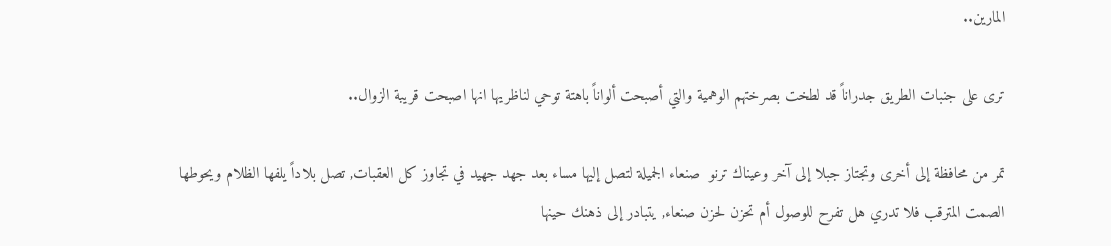المارين..

ترى على جنبات الطريق جدراناً قد لطخت بصرختهم الوهمية والتي أصبحت ألواناً باهتة توحي لناظريها انها اصبحت قريبة الزوال..

تمر من محافظة إلى أخرى وتجتاز جبلا إلى آخر وعيناك ترنو  صنعاء الجميلة لتصل إليها مساء بعد جهد جهيد في تجاوز كل العقبات, تصل بلاداً يلفها الظلام ويحوطها الصمت المترقب فلا تدري هل تفرح للوصول أم تحزن لحزن صنعاء, يتبادر إلى ذهنك حينها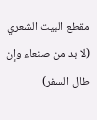مقطع البيت الشعري (لا بد من صنعاء وإن طال السفر)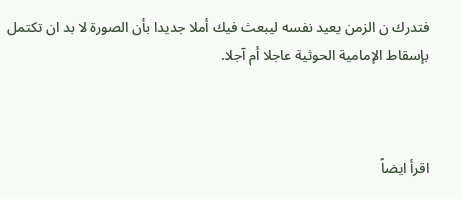فتدرك ن الزمن يعيد نفسه ليبعث فيك أملا جديدا بأن الصورة لا بد ان تكتمل بإسقاط الإمامية الحوثية عاجلا أم آجلا.



اقرأ ايضاً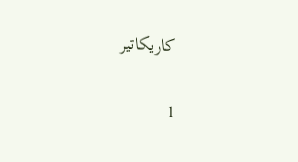كاريكاتير

1